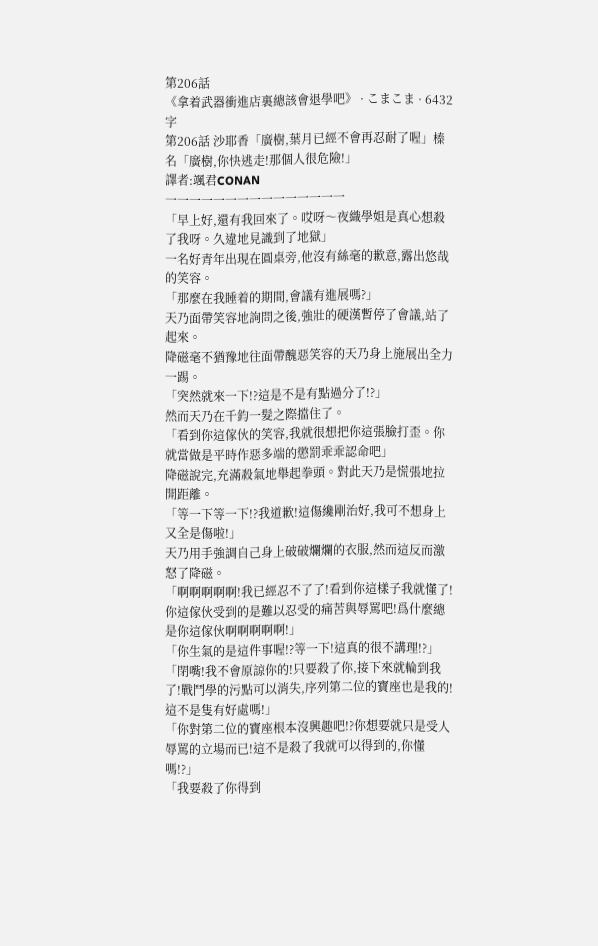第206話
《拿着武器衝進店裏總該會退學吧》 · こまこま · 6432 字
第206話 沙耶香「廣樹,葉月已經不會再忍耐了喔」榛名「廣樹,你快逃走!那個人很危險!」
譯者:颯君CONAN
一一一一一一一一一一一一一一一
「早上好,還有我回來了。哎呀〜夜織學姐是真心想殺了我呀。久違地見識到了地獄」
一名好青年出現在圓桌旁,他沒有絲毫的歉意,露出悠哉的笑容。
「那麼在我睡着的期間,會議有進展嗎?」
天乃面帶笑容地詢問之後,強壯的硬漢暫停了會議,站了起來。
降磁毫不猶豫地往面帶醜惡笑容的天乃身上施展出全力一踢。
「突然就來一下!?這是不是有點過分了!?」
然而天乃在千鈞一髮之際擋住了。
「看到你這傢伙的笑容,我就很想把你這張臉打歪。你就當做是平時作惡多端的懲罰乖乖認命吧」
降磁說完,充滿殺氣地舉起拳頭。對此天乃是慌張地拉開距離。
「等一下等一下!?我道歉!這傷纔剛治好,我可不想身上又全是傷啦!」
天乃用手強調自己身上破破爛爛的衣服,然而這反而激怒了降磁。
「啊啊啊啊啊!我已經忍不了了!看到你這樣子我就懂了!你這傢伙受到的是難以忍受的痛苦與辱罵吧!爲什麼總是你這傢伙啊啊啊啊啊!」
「你生氣的是這件事喔!?等一下!這真的很不講理!?」
「閉嘴!我不會原諒你的!只要殺了你,接下來就輪到我了!戰鬥學的污點可以消失,序列第二位的寶座也是我的!這不是隻有好處嗎!」
「你對第二位的寶座根本沒興趣吧!?你想要就只是受人辱罵的立場而已!這不是殺了我就可以得到的,你懂嗎!?」
「我要殺了你得到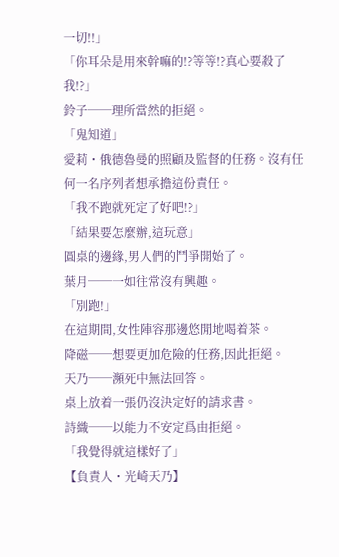一切!!」
「你耳朵是用來幹嘛的!?等等!?真心要殺了我!?」
鈴子──理所當然的拒絕。
「鬼知道」
愛莉・俄德魯曼的照顧及監督的任務。沒有任何一名序列者想承擔這份責任。
「我不跑就死定了好吧!?」
「結果要怎麼辦,這玩意」
圓桌的邊緣,男人們的鬥爭開始了。
葉月──一如往常沒有興趣。
「別跑!」
在這期間,女性陣容那邊悠閒地喝着茶。
降磁──想要更加危險的任務,因此拒絕。
天乃──瀕死中無法回答。
桌上放着一張仍沒決定好的請求書。
詩織──以能力不安定爲由拒絕。
「我覺得就這樣好了」
【負責人・光崎天乃】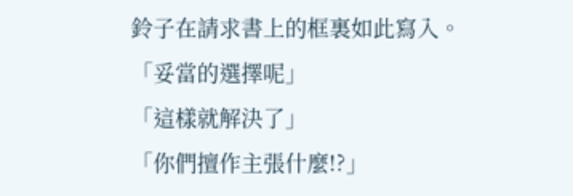鈴子在請求書上的框裏如此寫入。
「妥當的選擇呢」
「這樣就解決了」
「你們擅作主張什麼!?」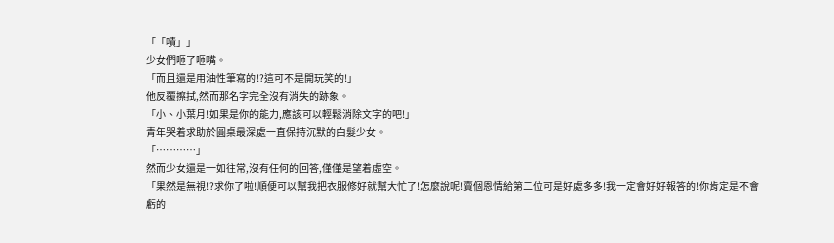「「嘖」」
少女們咂了咂嘴。
「而且還是用油性筆寫的!?這可不是開玩笑的!」
他反覆擦拭,然而那名字完全沒有消失的跡象。
「小、小葉月!如果是你的能力,應該可以輕鬆消除文字的吧!」
青年哭着求助於圓桌最深處一直保持沉默的白髮少女。
「…………」
然而少女還是一如往常,沒有任何的回答,僅僅是望着虛空。
「果然是無視!?求你了啦!順便可以幫我把衣服修好就幫大忙了!怎麼說呢!賣個恩情給第二位可是好處多多!我一定會好好報答的!你肯定是不會虧的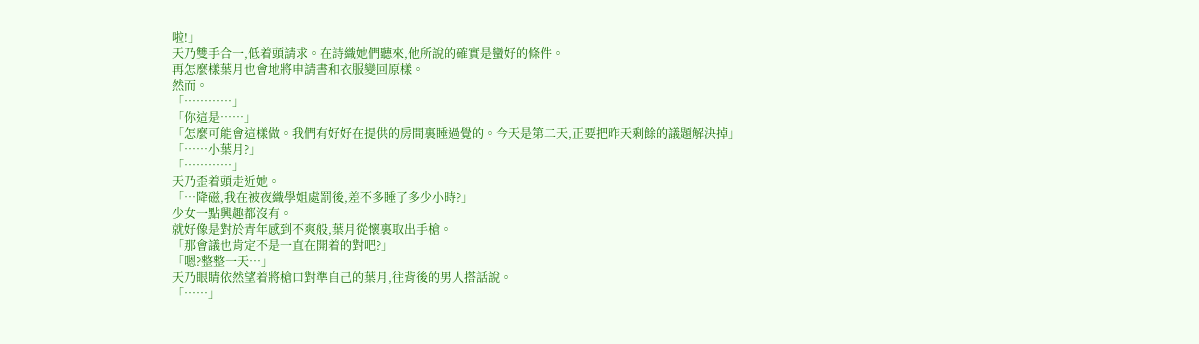啦!」
天乃雙手合一,低着頭請求。在詩織她們聽來,他所說的確實是蠻好的條件。
再怎麼樣葉月也會地將申請書和衣服變回原樣。
然而。
「…………」
「你這是……」
「怎麼可能會這樣做。我們有好好在提供的房間裏睡過覺的。今天是第二天,正要把昨天剩餘的議題解決掉」
「……小葉月?」
「…………」
天乃歪着頭走近她。
「…降磁,我在被夜織學姐處罰後,差不多睡了多少小時?」
少女一點興趣都沒有。
就好像是對於青年感到不爽般,葉月從懷裏取出手槍。
「那會議也肯定不是一直在開着的對吧?」
「嗯?整整一天…」
天乃眼睛依然望着將槍口對準自己的葉月,往背後的男人搭話說。
「……」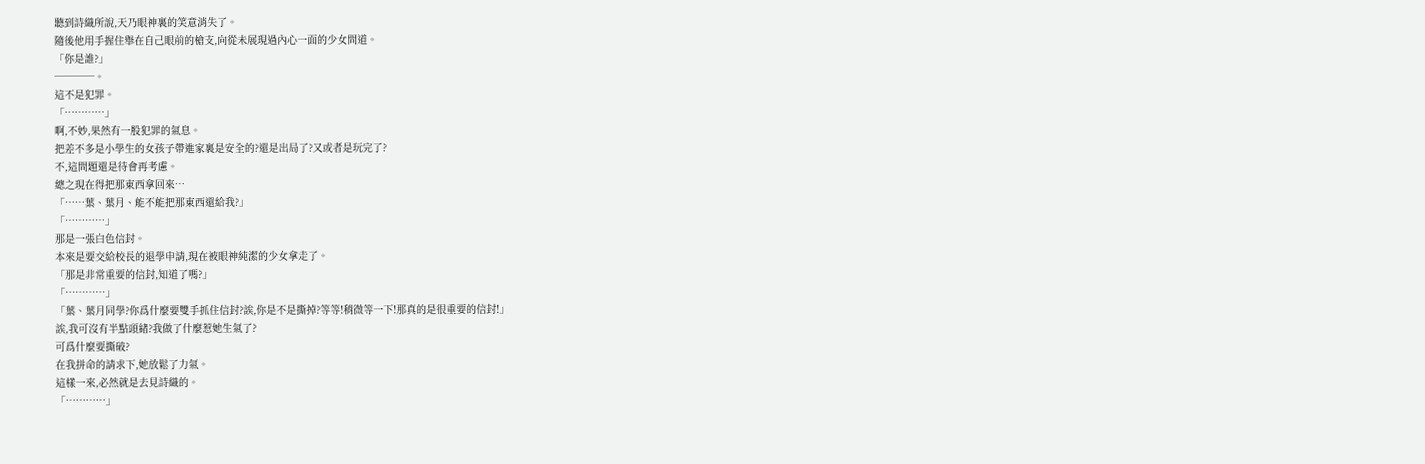聽到詩織所說,天乃眼神裏的笑意消失了。
隨後他用手握住舉在自己眼前的槍支,向從未展現過內心一面的少女問道。
「你是誰?」
────。
這不是犯罪。
「…………」
啊,不妙,果然有一股犯罪的氣息。
把差不多是小學生的女孩子帶進家裏是安全的?還是出局了?又或者是玩完了?
不,這問題還是待會再考慮。
總之現在得把那東西拿回來…
「……葉、葉月、能不能把那東西還給我?」
「…………」
那是一張白色信封。
本來是要交給校長的退學申請,現在被眼神純潔的少女拿走了。
「那是非常重要的信封,知道了嗎?」
「…………」
「葉、葉月同學?你爲什麼要雙手抓住信封?誒,你是不是撕掉?等等!稍微等一下!那真的是很重要的信封!」
誒,我可沒有半點頭緒?我做了什麼惹她生氣了?
可爲什麼要撕破?
在我拼命的請求下,她放鬆了力氣。
這樣一來,必然就是去見詩織的。
「…………」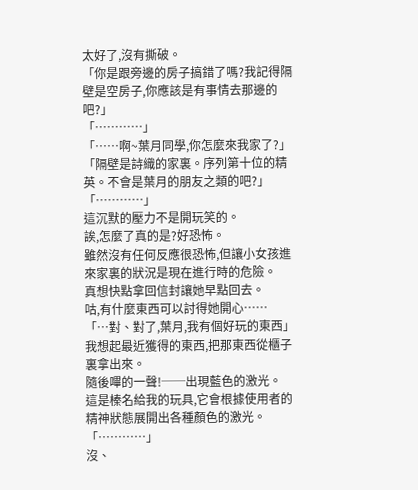太好了,沒有撕破。
「你是跟旁邊的房子搞錯了嗎?我記得隔壁是空房子,你應該是有事情去那邊的吧?」
「…………」
「……啊~葉月同學,你怎麼來我家了?」
「隔壁是詩織的家裏。序列第十位的精英。不會是葉月的朋友之類的吧?」
「…………」
這沉默的壓力不是開玩笑的。
誒,怎麼了真的是?好恐怖。
雖然沒有任何反應很恐怖,但讓小女孩進來家裏的狀況是現在進行時的危險。
真想快點拿回信封讓她早點回去。
咕,有什麼東西可以討得她開心……
「…對、對了,葉月,我有個好玩的東西」
我想起最近獲得的東西,把那東西從櫃子裏拿出來。
隨後嗶的一聲!──出現藍色的激光。
這是榛名給我的玩具,它會根據使用者的精神狀態展開出各種顏色的激光。
「…………」
沒、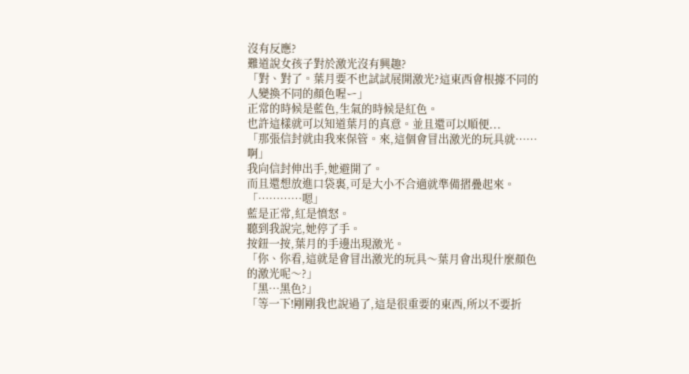沒有反應?
難道說女孩子對於激光沒有興趣?
「對、對了。葉月要不也試試展開激光?這東西會根據不同的人變換不同的顏色喔ー」
正常的時候是藍色,生氣的時候是紅色。
也許這樣就可以知道葉月的真意。並且還可以順便...
「那張信封就由我來保管。來,這個會冒出激光的玩具就……啊」
我向信封伸出手,她避開了。
而且還想放進口袋裏,可是大小不合適就準備摺疊起來。
「…………嗯」
藍是正常,紅是憤怒。
聽到我說完,她停了手。
按鈕一按,葉月的手邊出現激光。
「你、你看,這就是會冒出激光的玩具〜葉月會出現什麼顏色的激光呢〜?」
「黑…黑色?」
「等一下!剛剛我也說過了,這是很重要的東西,所以不要折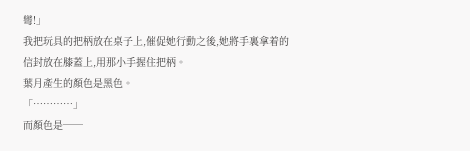彎!」
我把玩具的把柄放在桌子上,催促她行動之後,她將手裏拿着的信封放在膝蓋上,用那小手握住把柄。
葉月產生的顏色是黑色。
「…………」
而顏色是──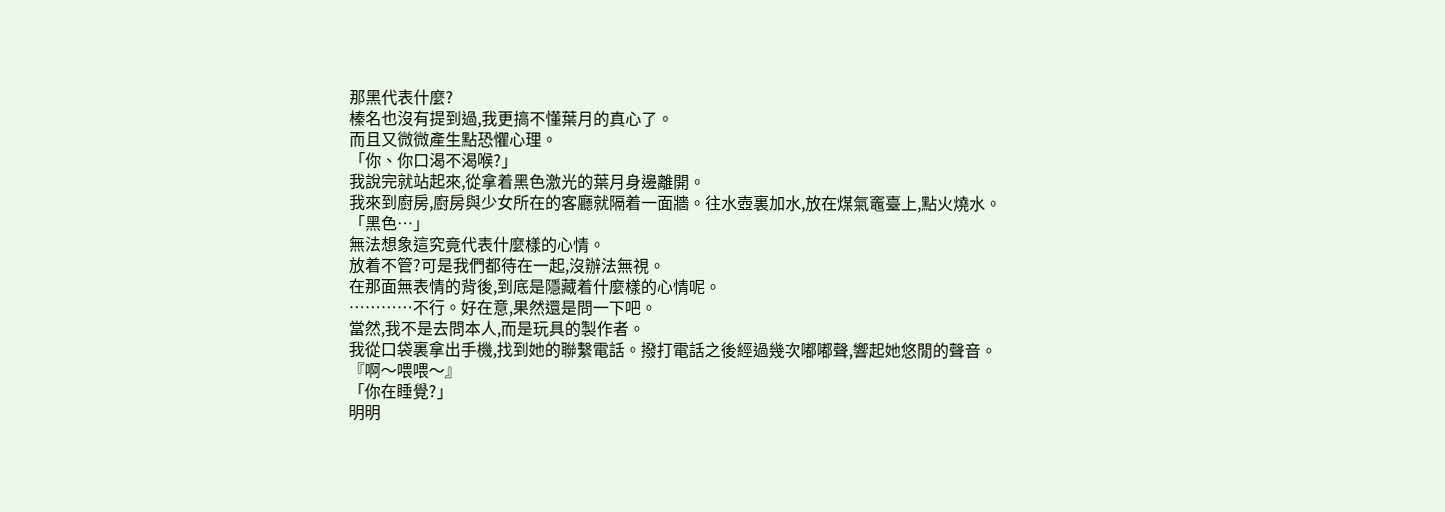那黑代表什麼?
榛名也沒有提到過,我更搞不懂葉月的真心了。
而且又微微產生點恐懼心理。
「你、你口渴不渴喉?」
我說完就站起來,從拿着黑色激光的葉月身邊離開。
我來到廚房,廚房與少女所在的客廳就隔着一面牆。往水壺裏加水,放在煤氣竈臺上,點火燒水。
「黑色…」
無法想象這究竟代表什麼樣的心情。
放着不管?可是我們都待在一起,沒辦法無視。
在那面無表情的背後,到底是隱藏着什麼樣的心情呢。
…………不行。好在意,果然還是問一下吧。
當然,我不是去問本人,而是玩具的製作者。
我從口袋裏拿出手機,找到她的聯繫電話。撥打電話之後經過幾次嘟嘟聲,響起她悠閒的聲音。
『啊〜喂喂〜』
「你在睡覺?」
明明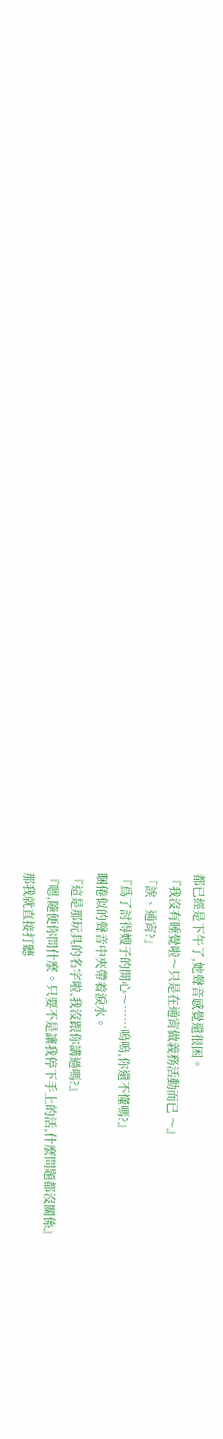都已經是下午了,她聲音感覺還很困。
『我沒有睡覺啦〜只是在通宵做義務活動而已 〜』
「誒、通宵?」
『爲了討得嫂子的開心〜……嗚嗚,你還不懂嗎?』
睏倦似的聲音中夾帶着淚水。
『這是那玩具的名字啦,我沒跟你講過嗎?』
『嗯,隨便你問什麼。只要不是讓我停下手上的活,什麼問題都沒關係』
那我就直接打聽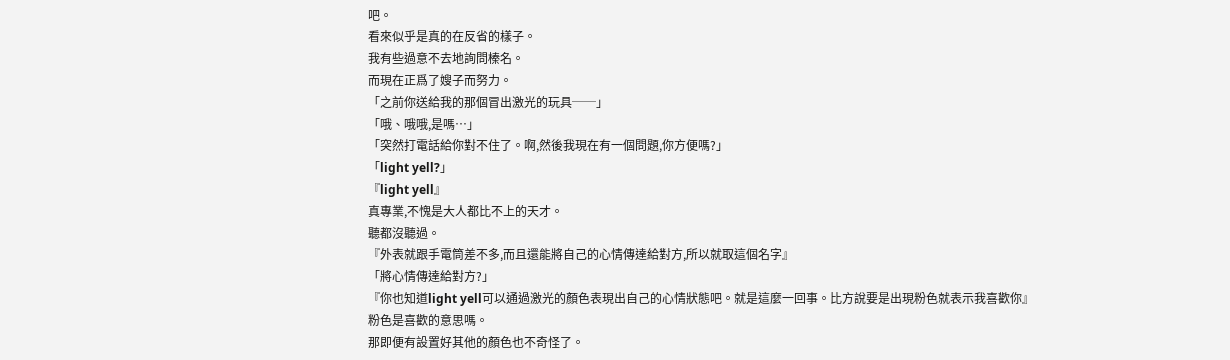吧。
看來似乎是真的在反省的樣子。
我有些過意不去地詢問榛名。
而現在正爲了嫂子而努力。
「之前你送給我的那個冒出激光的玩具──」
「哦、哦哦,是嗎…」
「突然打電話給你對不住了。啊,然後我現在有一個問題,你方便嗎?」
「light yell?」
『light yell』
真專業,不愧是大人都比不上的天才。
聽都沒聽過。
『外表就跟手電筒差不多,而且還能將自己的心情傳達給對方,所以就取這個名字』
「將心情傳達給對方?」
『你也知道light yell可以通過激光的顏色表現出自己的心情狀態吧。就是這麼一回事。比方說要是出現粉色就表示我喜歡你』
粉色是喜歡的意思嗎。
那即便有設置好其他的顏色也不奇怪了。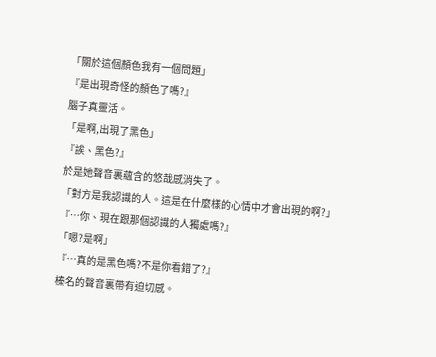「關於這個顏色我有一個問題」
『是出現奇怪的顏色了嗎?』
腦子真靈活。
「是啊,出現了黑色」
『誒、黑色?』
於是她聲音裏蘊含的悠哉感消失了。
「對方是我認識的人。這是在什麼樣的心情中才會出現的啊?」
『…你、現在跟那個認識的人獨處嗎?』
「嗯?是啊」
『…真的是黑色嗎?不是你看錯了?』
榛名的聲音裏帶有迫切感。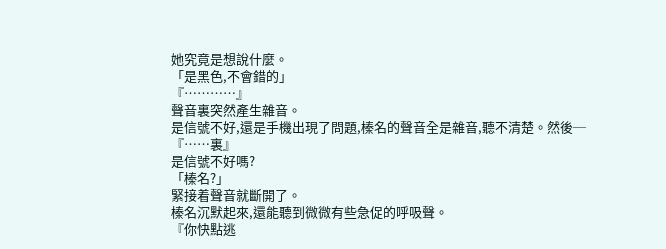她究竟是想說什麼。
「是黑色,不會錯的」
『…………』
聲音裏突然產生雜音。
是信號不好,還是手機出現了問題,榛名的聲音全是雜音,聽不清楚。然後─
『……裏』
是信號不好嗎?
「榛名?」
緊接着聲音就斷開了。
榛名沉默起來,還能聽到微微有些急促的呼吸聲。
『你快點逃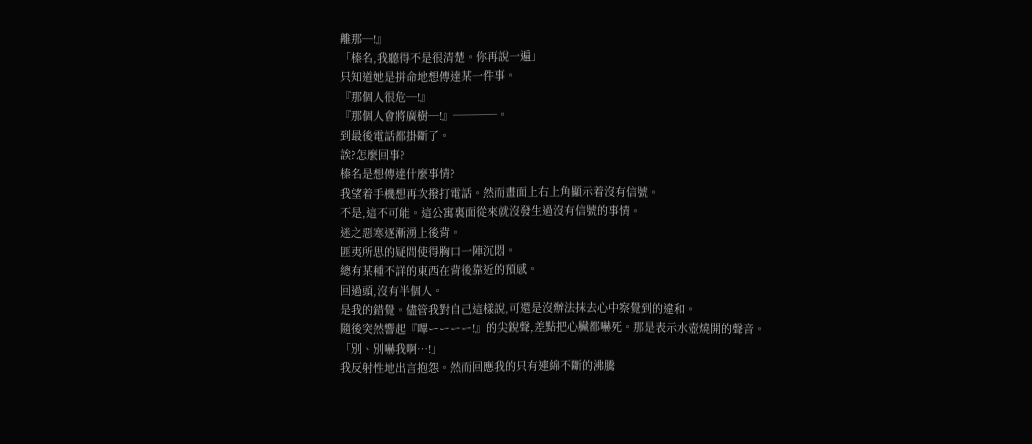離那─!』
「榛名,我聽得不是很清楚。你再說一遍」
只知道她是拼命地想傳達某一件事。
『那個人很危─!』
『那個人會將廣樹─!』────。
到最後電話都掛斷了。
誒?怎麼回事?
榛名是想傳達什麼事情?
我望着手機想再次撥打電話。然而畫面上右上角顯示着沒有信號。
不是,這不可能。這公寓裏面從來就沒發生過沒有信號的事情。
迷之惡寒逐漸湧上後背。
匪夷所思的疑問使得胸口一陣沉悶。
總有某種不詳的東西在背後靠近的預感。
回過頭,沒有半個人。
是我的錯覺。儘管我對自己這樣說,可還是沒辦法抹去心中察覺到的違和。
隨後突然響起『嗶ーーーー!』的尖銳聲,差點把心臟都嚇死。那是表示水壺燒開的聲音。
「別、別嚇我啊…!」
我反射性地出言抱怨。然而回應我的只有連綿不斷的沸騰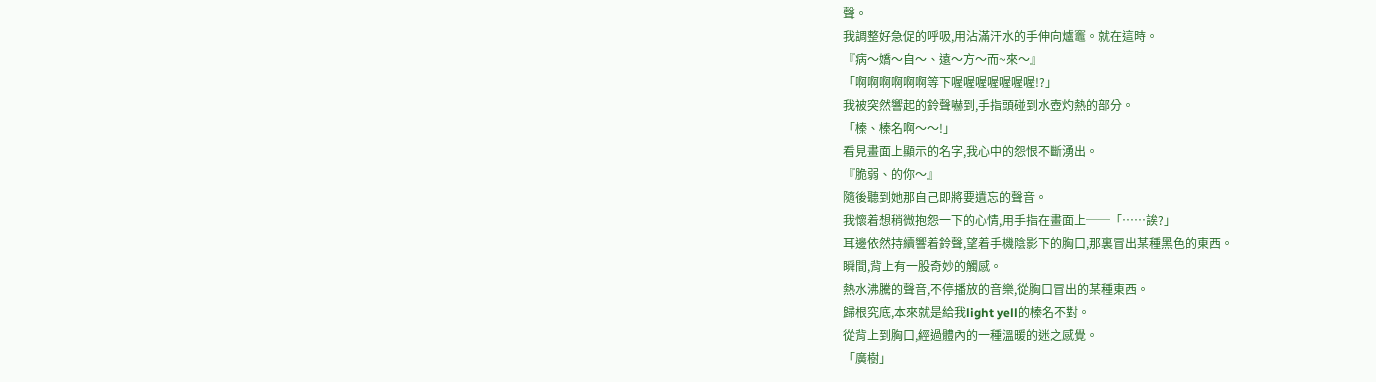聲。
我調整好急促的呼吸,用沾滿汗水的手伸向爐竈。就在這時。
『病〜嬌〜自〜、遠〜方〜而~來〜』
「啊啊啊啊啊啊等下喔喔喔喔喔喔喔!?」
我被突然響起的鈴聲嚇到,手指頭碰到水壺灼熱的部分。
「榛、榛名啊〜〜!」
看見畫面上顯示的名字,我心中的怨恨不斷湧出。
『脆弱、的你〜』
隨後聽到她那自己即將要遺忘的聲音。
我懷着想稍微抱怨一下的心情,用手指在畫面上──「……誒?」
耳邊依然持續響着鈴聲,望着手機陰影下的胸口,那裏冒出某種黑色的東西。
瞬間,背上有一股奇妙的觸感。
熱水沸騰的聲音,不停播放的音樂,從胸口冒出的某種東西。
歸根究底,本來就是給我light yell的榛名不對。
從背上到胸口,經過體內的一種溫暖的迷之感覺。
「廣樹」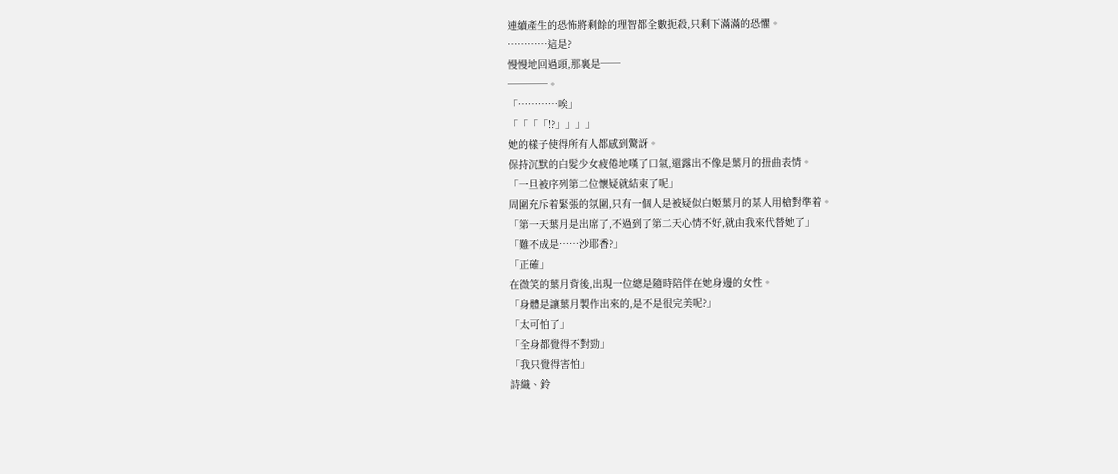連續產生的恐怖將剩餘的理智都全數扼殺,只剩下滿滿的恐懼。
…………這是?
慢慢地回過頭,那裏是──
────。
「…………唉」
「「「「!?」」」」
她的樣子使得所有人都感到驚訝。
保持沉默的白髮少女疲倦地嘆了口氣,還露出不像是葉月的扭曲表情。
「一旦被序列第二位懷疑就結束了呢」
周圍充斥着緊張的氛圍,只有一個人是被疑似白姬葉月的某人用槍對準着。
「第一天葉月是出席了,不過到了第二天心情不好,就由我來代替她了」
「難不成是……沙耶香?」
「正確」
在微笑的葉月背後,出現一位總是隨時陪伴在她身邊的女性。
「身體是讓葉月製作出來的,是不是很完美呢?」
「太可怕了」
「全身都覺得不對勁」
「我只覺得害怕」
詩織、鈴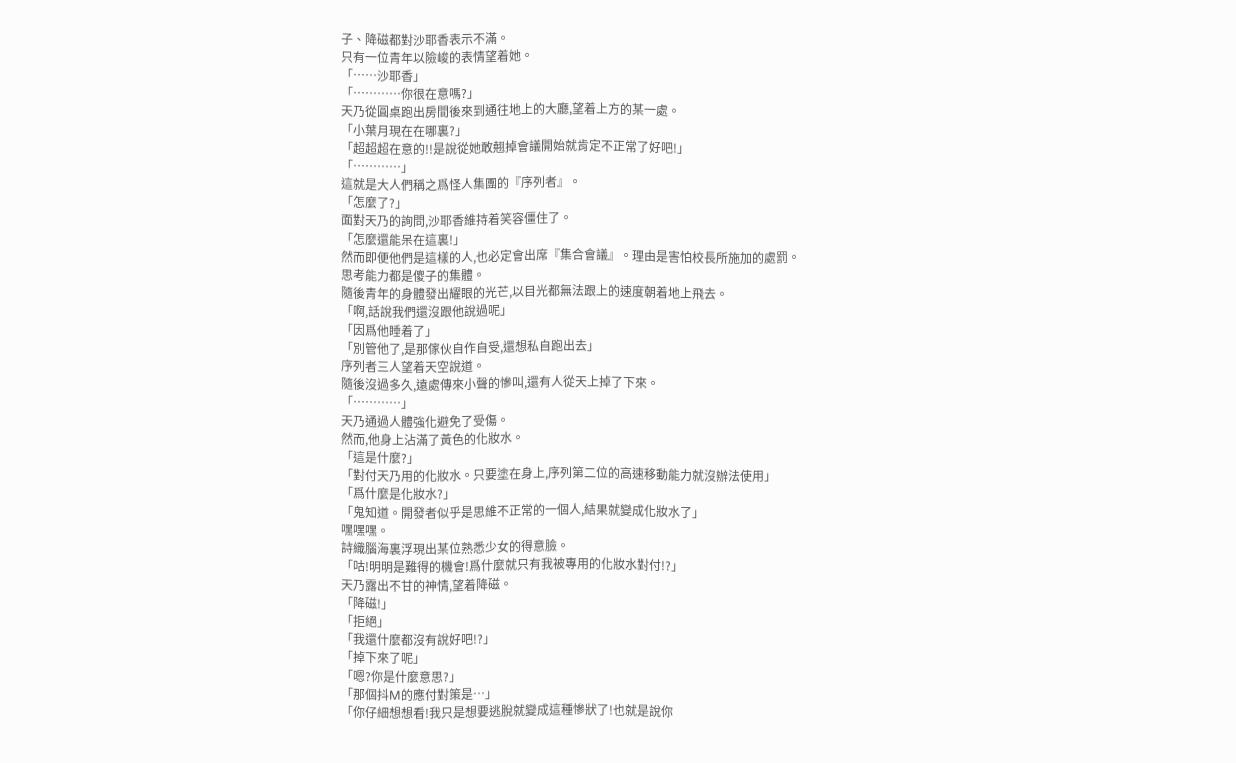子、降磁都對沙耶香表示不滿。
只有一位青年以險峻的表情望着她。
「……沙耶香」
「…………你很在意嗎?」
天乃從圓桌跑出房間後來到通往地上的大廳,望着上方的某一處。
「小葉月現在在哪裏?」
「超超超在意的!!是說從她敢翹掉會議開始就肯定不正常了好吧!」
「…………」
這就是大人們稱之爲怪人集團的『序列者』。
「怎麼了?」
面對天乃的詢問,沙耶香維持着笑容僵住了。
「怎麼還能呆在這裏!」
然而即便他們是這樣的人,也必定會出席『集合會議』。理由是害怕校長所施加的處罰。
思考能力都是傻子的集體。
隨後青年的身體發出耀眼的光芒,以目光都無法跟上的速度朝着地上飛去。
「啊,話說我們還沒跟他說過呢」
「因爲他睡着了」
「別管他了,是那傢伙自作自受,還想私自跑出去」
序列者三人望着天空說道。
隨後沒過多久,遠處傳來小聲的慘叫,還有人從天上掉了下來。
「…………」
天乃通過人體強化避免了受傷。
然而,他身上沾滿了黃色的化妝水。
「這是什麼?」
「對付天乃用的化妝水。只要塗在身上,序列第二位的高速移動能力就沒辦法使用」
「爲什麼是化妝水?」
「鬼知道。開發者似乎是思維不正常的一個人,結果就變成化妝水了」
嘿嘿嘿。
詩織腦海裏浮現出某位熟悉少女的得意臉。
「咕!明明是難得的機會!爲什麼就只有我被專用的化妝水對付!?」
天乃露出不甘的神情,望着降磁。
「降磁!」
「拒絕」
「我還什麼都沒有說好吧!?」
「掉下來了呢」
「嗯?你是什麼意思?」
「那個抖M的應付對策是…」
「你仔細想想看!我只是想要逃脫就變成這種慘狀了!也就是說你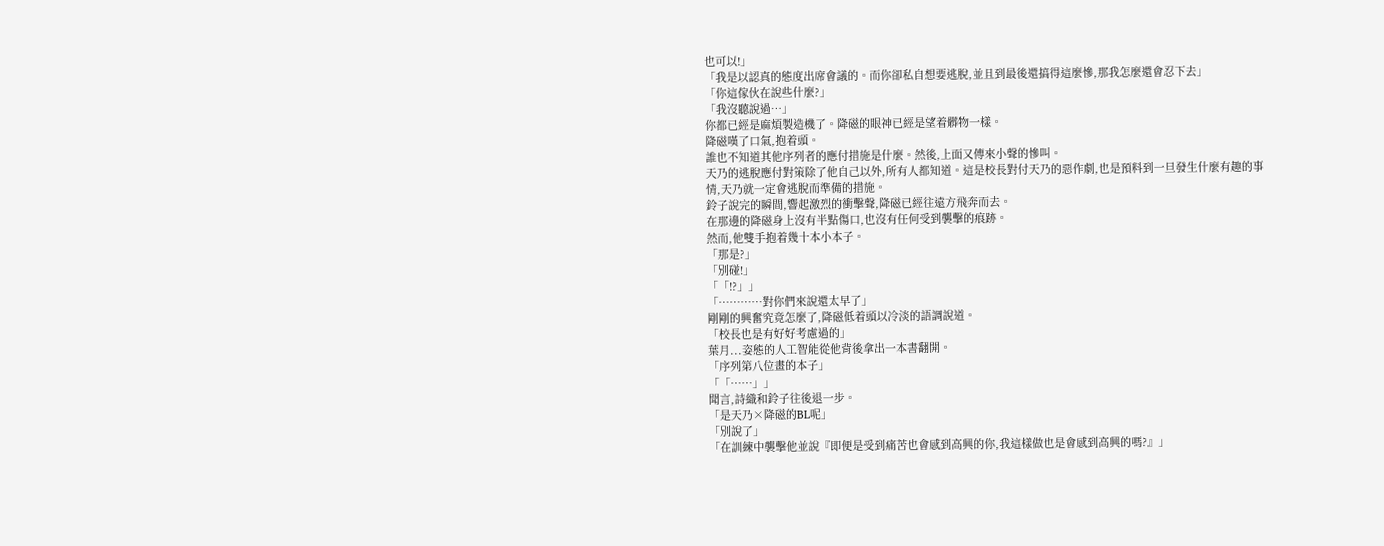也可以!」
「我是以認真的態度出席會議的。而你卻私自想要逃脫,並且到最後還搞得這麼慘,那我怎麼還會忍下去」
「你這傢伙在說些什麼?」
「我沒聽說過…」
你都已經是麻煩製造機了。降磁的眼神已經是望着髒物一樣。
降磁嘆了口氣,抱着頭。
誰也不知道其他序列者的應付措施是什麼。然後,上面又傳來小聲的慘叫。
天乃的逃脫應付對策除了他自己以外,所有人都知道。這是校長對付天乃的惡作劇,也是預料到一旦發生什麼有趣的事情,天乃就一定會逃脫而準備的措施。
鈴子說完的瞬間,響起激烈的衝擊聲,降磁已經往遠方飛奔而去。
在那邊的降磁身上沒有半點傷口,也沒有任何受到襲擊的痕跡。
然而,他雙手抱着幾十本小本子。
「那是?」
「別碰!」
「「!?」」
「…………對你們來說還太早了」
剛剛的興奮究竟怎麼了,降磁低着頭以冷淡的語調說道。
「校長也是有好好考慮過的」
葉月...姿態的人工智能從他背後拿出一本書翻開。
「序列第八位畫的本子」
「「……」」
聞言,詩織和鈴子往後退一步。
「是天乃×降磁的BL呢」
「別說了」
「在訓練中襲擊他並說『即便是受到痛苦也會感到高興的你,我這樣做也是會感到高興的嗎?』」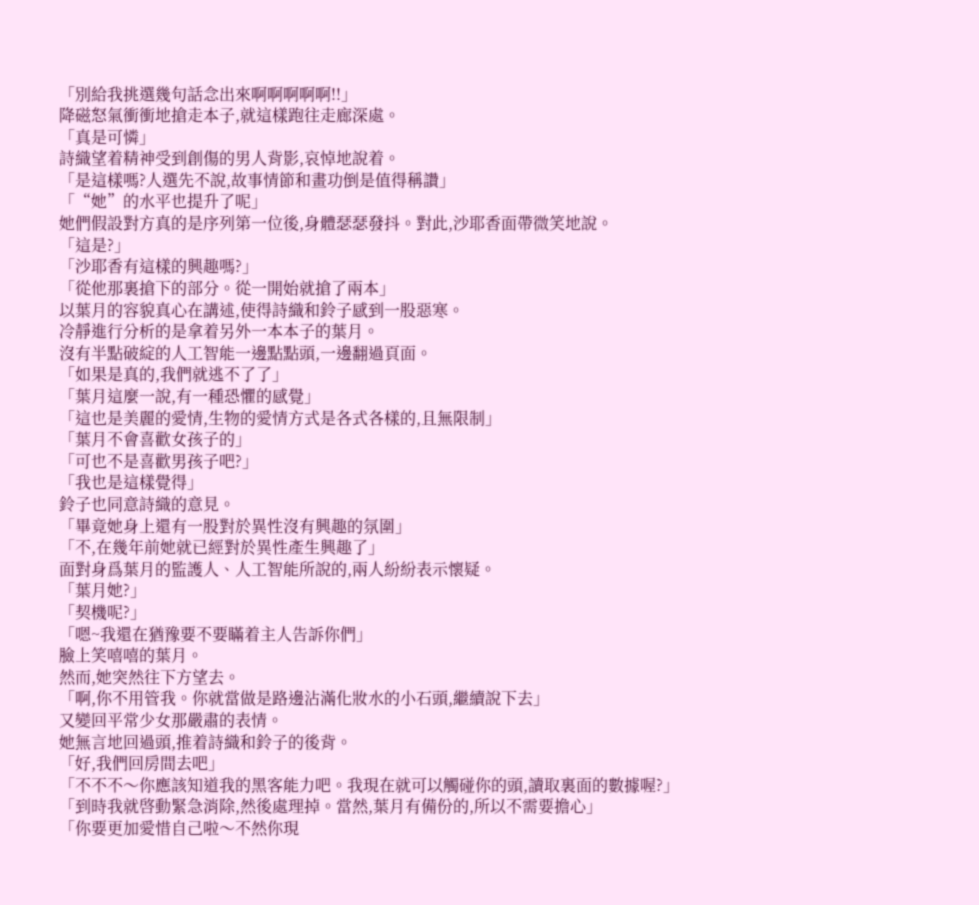「別給我挑選幾句話念出來啊啊啊啊啊!!」
降磁怒氣衝衝地搶走本子,就這樣跑往走廊深處。
「真是可憐」
詩織望着精神受到創傷的男人背影,哀悼地說着。
「是這樣嗎?人選先不說,故事情節和畫功倒是值得稱讚」
「“她”的水平也提升了呢」
她們假設對方真的是序列第一位後,身體瑟瑟發抖。對此,沙耶香面帶微笑地說。
「這是?」
「沙耶香有這樣的興趣嗎?」
「從他那裏搶下的部分。從一開始就搶了兩本」
以葉月的容貌真心在講述,使得詩織和鈴子感到一股惡寒。
冷靜進行分析的是拿着另外一本本子的葉月。
沒有半點破綻的人工智能一邊點點頭,一邊翻過頁面。
「如果是真的,我們就逃不了了」
「葉月這麼一說,有一種恐懼的感覺」
「這也是美麗的愛情,生物的愛情方式是各式各樣的,且無限制」
「葉月不會喜歡女孩子的」
「可也不是喜歡男孩子吧?」
「我也是這樣覺得」
鈴子也同意詩織的意見。
「畢竟她身上還有一股對於異性沒有興趣的氛圍」
「不,在幾年前她就已經對於異性產生興趣了」
面對身爲葉月的監護人、人工智能所說的,兩人紛紛表示懷疑。
「葉月她?」
「契機呢?」
「嗯~我還在猶豫要不要瞞着主人告訴你們」
臉上笑嘻嘻的葉月。
然而,她突然往下方望去。
「啊,你不用管我。你就當做是路邊沾滿化妝水的小石頭,繼續說下去」
又變回平常少女那嚴肅的表情。
她無言地回過頭,推着詩織和鈴子的後背。
「好,我們回房間去吧」
「不不不〜你應該知道我的黑客能力吧。我現在就可以觸碰你的頭,讀取裏面的數據喔?」
「到時我就啓動緊急消除,然後處理掉。當然,葉月有備份的,所以不需要擔心」
「你要更加愛惜自己啦〜不然你現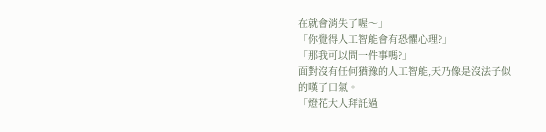在就會消失了喔〜」
「你覺得人工智能會有恐懼心理?」
「那我可以問一件事嗎?」
面對沒有任何猶豫的人工智能,天乃像是沒法子似的嘆了口氣。
「燈花大人拜託過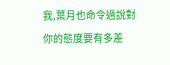我,葉月也命令過說對你的態度要有多差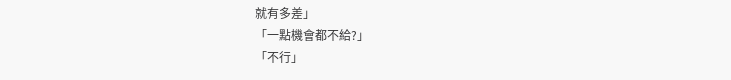就有多差」
「一點機會都不給?」
「不行」